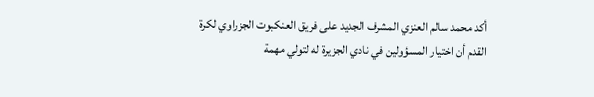أكد محمد سالم العنزي المشرف الجديد على فريق العنكبوت الجزراوي لكرة القدم أن اختيار المسؤولين في نادي الجزيرة له لتولي مهمة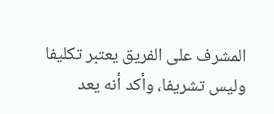المشرف على الفريق يعتبر تكليفا وليس تشريفا، وأكد أنه يعد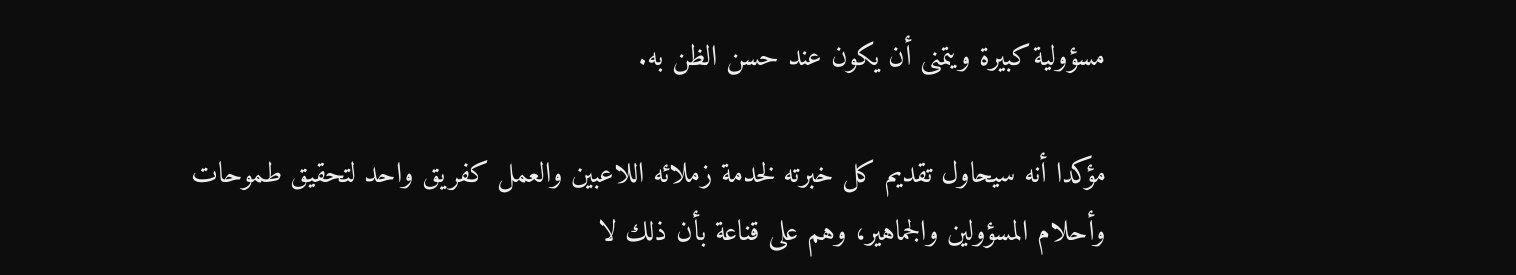مسؤولية كبيرة ويتمنى أن يكون عند حسن الظن به.

مؤكدا أنه سيحاول تقديم كل خبرته لخدمة زملائه اللاعبين والعمل كفريق واحد لتحقيق طموحات وأحلام المسؤولين والجماهير، وهم على قناعة بأن ذلك لا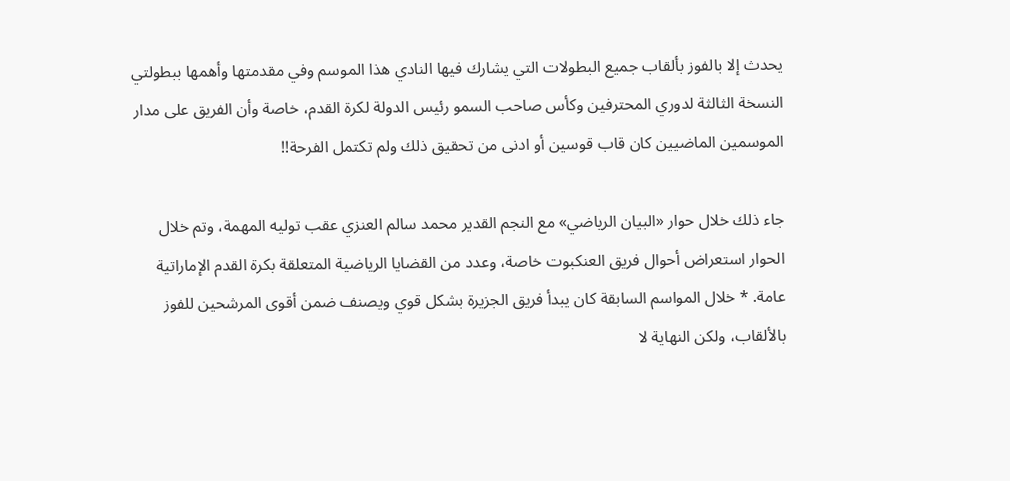يحدث إلا بالفوز بألقاب جميع البطولات التي يشارك فيها النادي هذا الموسم وفي مقدمتها وأهمها ببطولتي النسخة الثالثة لدوري المحترفين وكأس صاحب السمو رئيس الدولة لكرة القدم، خاصة وأن الفريق على مدار الموسمين الماضيين كان قاب قوسين أو ادنى من تحقيق ذلك ولم تكتمل الفرحة!!

جاء ذلك خلال حوار «البيان الرياضي» مع النجم القدير محمد سالم العنزي عقب توليه المهمة، وتم خلال الحوار استعراض أحوال فريق العنكبوت خاصة، وعدد من القضايا الرياضية المتعلقة بكرة القدم الإماراتية عامة. * خلال المواسم السابقة كان يبدأ فريق الجزيرة بشكل قوي ويصنف ضمن أقوى المرشحين للفوز بالألقاب، ولكن النهاية لا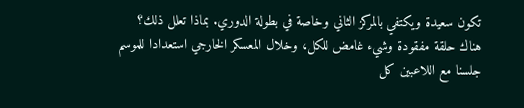تكون سعيدة ويكتفي بالمركز الثاني وخاصة في بطولة الدوري. بماذا تعلل ذلك؟ هناك حلقة مفقودة وشيء غامض للكل، وخلال المعسكر الخارجي استعدادا للموسم جلسنا مع اللاعبين كل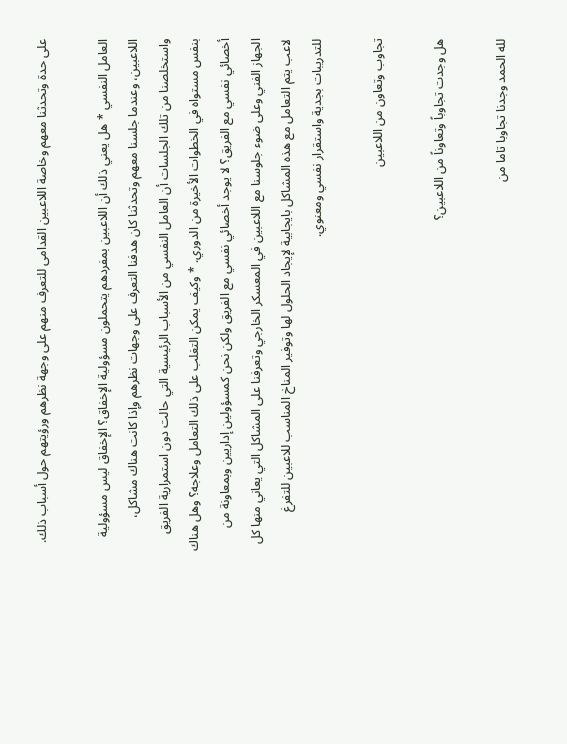على حدة وتحدثنا معهم وخاصة اللاعبين القدامى للتعرف منهم على وجهة نظرهم ورؤيتهم حول أسباب ذلك.

العامل النفسي * هل يعني ذلك أن اللاعبين بمفردهم يتحملون مسؤولية الإخفاق؟ الإخفاق ليس مسؤولية اللاعبين، وعندما جلسنا معهم وتحدثنا كان هدفنا التعرف على وجهات نظرهم وإذا كانت هناك مشاكل، واستخلصنا من تلك الجلسات أن العامل النفسي من الأسباب الرئيسية التي حالت دون استمرارية الفريق بنفس مستواه في الخطوات الأخيرة من الدوري. * وكيف يمكن التغلب على ذلك التعامل وعلاجه؟ وهل هناك أخصائي نفسي مع الفريق؟ لا يوجد أخصائي نفسي مع الفريق ولكن نحن كمسؤولين إداريين وبمعاونة من الجهاز الفني وعلى ضوء جلوسنا مع اللاعبين في المعسكر الخارجي وتعرفنا على المشاكل التي يعاني منها كل لاعب يتم التعامل مع هذه المشاكل بايجابية لإيجاد الحلول لها وتوفير المناخ المناسب للاعبين للتفرغ للتدريبات بجدية واستقرار نفسي ومعنوي.

تجاوب وتعاون من اللاعبين

هل وجدت تجاوباً وتعاوناً من اللاعبين؟

لله الحمد وجدنا تجاوبا تاما من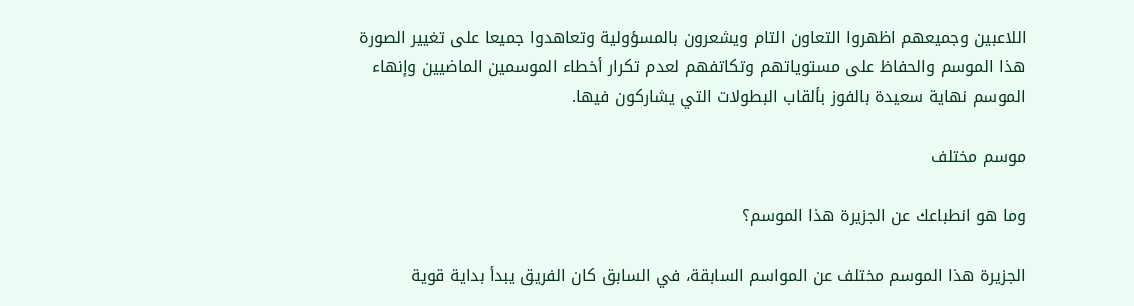اللاعبين وجميعهم اظهروا التعاون التام ويشعرون بالمسؤولية وتعاهدوا جميعا على تغيير الصورة هذا الموسم والحفاظ على مستوياتهم وتكاتفهم لعدم تكرار أخطاء الموسمين الماضيين وإنهاء الموسم نهاية سعيدة بالفوز بألقاب البطولات التي يشاركون فيها.

موسم مختلف

وما هو انطباعك عن الجزيرة هذا الموسم؟

الجزيرة هذا الموسم مختلف عن المواسم السابقة، في السابق كان الفريق يبدأ بداية قوية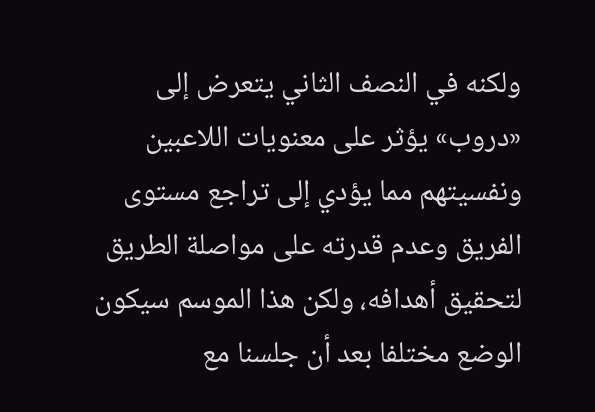ولكنه في النصف الثاني يتعرض إلى «دروب» يؤثر على معنويات اللاعبين ونفسيتهم مما يؤدي إلى تراجع مستوى الفريق وعدم قدرته على مواصلة الطريق لتحقيق أهدافه، ولكن هذا الموسم سيكون الوضع مختلفا بعد أن جلسنا مع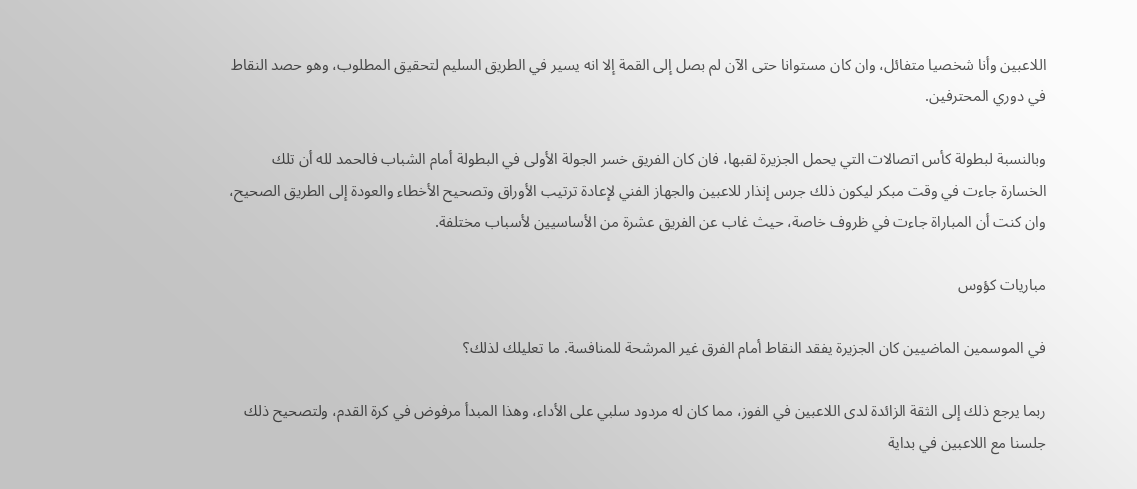اللاعبين وأنا شخصيا متفائل، وان كان مستوانا حتى الآن لم بصل إلى القمة إلا انه يسير في الطريق السليم لتحقيق المطلوب، وهو حصد النقاط في دوري المحترفين.

وبالنسبة لبطولة كأس اتصالات التي يحمل الجزيرة لقبها، فان كان الفريق خسر الجولة الأولى في البطولة أمام الشباب فالحمد لله أن تلك الخسارة جاءت في وقت مبكر ليكون ذلك جرس إنذار للاعبين والجهاز الفني لإعادة ترتيب الأوراق وتصحيح الأخطاء والعودة إلى الطريق الصحيح، وان كنت أن المباراة جاءت في ظروف خاصة، حيث غاب عن الفريق عشرة من الأساسيين لأسباب مختلفة.

مباريات كؤوس

في الموسمين الماضيين كان الجزيرة يفقد النقاط أمام الفرق غير المرشحة للمنافسة. ما تعليلك لذلك؟

ربما يرجع ذلك إلى الثقة الزائدة لدى اللاعبين في الفوز، مما كان له مردود سلبي على الأداء، وهذا المبدأ مرفوض في كرة القدم، ولتصحيح ذلك جلسنا مع اللاعبين في بداية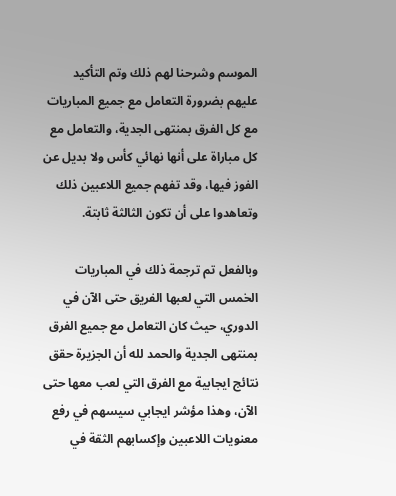الموسم وشرحنا لهم ذلك وتم التأكيد عليهم بضرورة التعامل مع جميع المباريات مع كل الفرق بمنتهى الجدية، والتعامل مع كل مباراة على أنها نهائي كأس ولا بديل عن الفوز فيها، وقد تفهم جميع اللاعبين ذلك وتعاهدوا على أن تكون الثالثة ثابتة.

وبالفعل تم ترجمة ذلك في المباريات الخمس التي لعبها الفريق حتى الآن في الدوري، حيث كان التعامل مع جميع الفرق بمنتهى الجدية والحمد لله أن الجزيرة حقق نتائج ايجابية مع الفرق التي لعب معها حتى الآن، وهذا مؤشر ايجابي سيسهم في رفع معنويات اللاعبين وإكسابهم الثقة في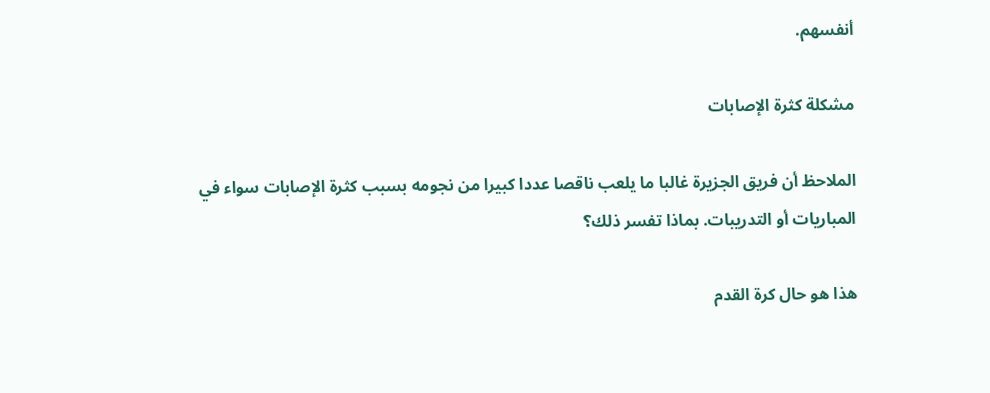أنفسهم.

مشكلة كثرة الإصابات

الملاحظ أن فريق الجزيرة غالبا ما يلعب ناقصا عددا كبيرا من نجومه بسبب كثرة الإصابات سواء في المباريات أو التدريبات. بماذا تفسر ذلك؟

هذا هو حال كرة القدم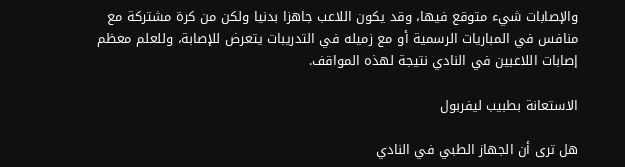والإصابات شيء متوقع فيها، وقد يكون اللاعب جاهزا بدنيا ولكن من كرة مشتركة مع منافس في المباريات الرسمية أو مع زميله في التدريبات يتعرض للإصابة، وللعلم معظم إصابات اللاعبين في النادي نتيجة لهذه المواقف.

الاستعانة بطبيب ليفربول

هل ترى أن الجهاز الطبي في النادي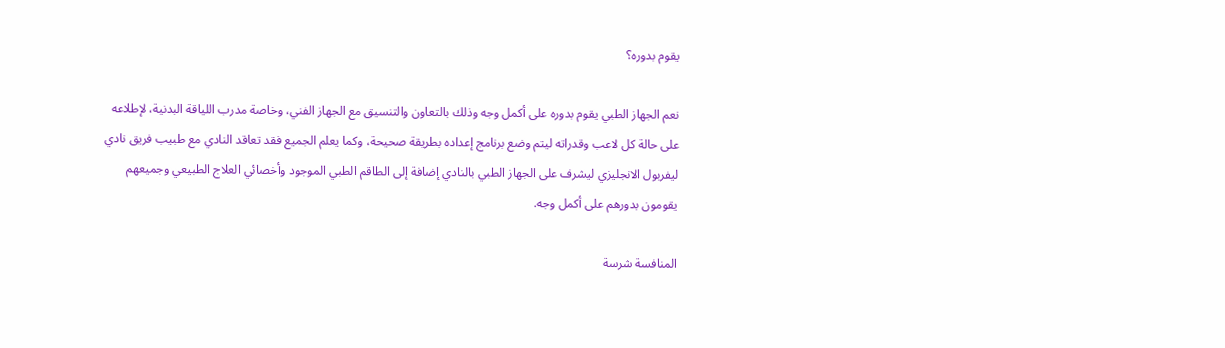يقوم بدوره؟

نعم الجهاز الطبي يقوم بدوره على أكمل وجه وذلك بالتعاون والتنسيق مع الجهاز الفني، وخاصة مدرب اللياقة البدنية، لإطلاعه على حالة كل لاعب وقدراته ليتم وضع برنامج إعداده بطريقة صحيحة، وكما يعلم الجميع فقد تعاقد النادي مع طبيب فريق نادي ليفربول الانجليزي ليشرف على الجهاز الطبي بالنادي إضافة إلى الطاقم الطبي الموجود وأخصائي العلاج الطبيعي وجميعهم يقومون بدورهم على أكمل وجه.

المنافسة شرسة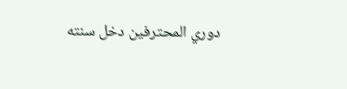دوري المحترفين دخل سنته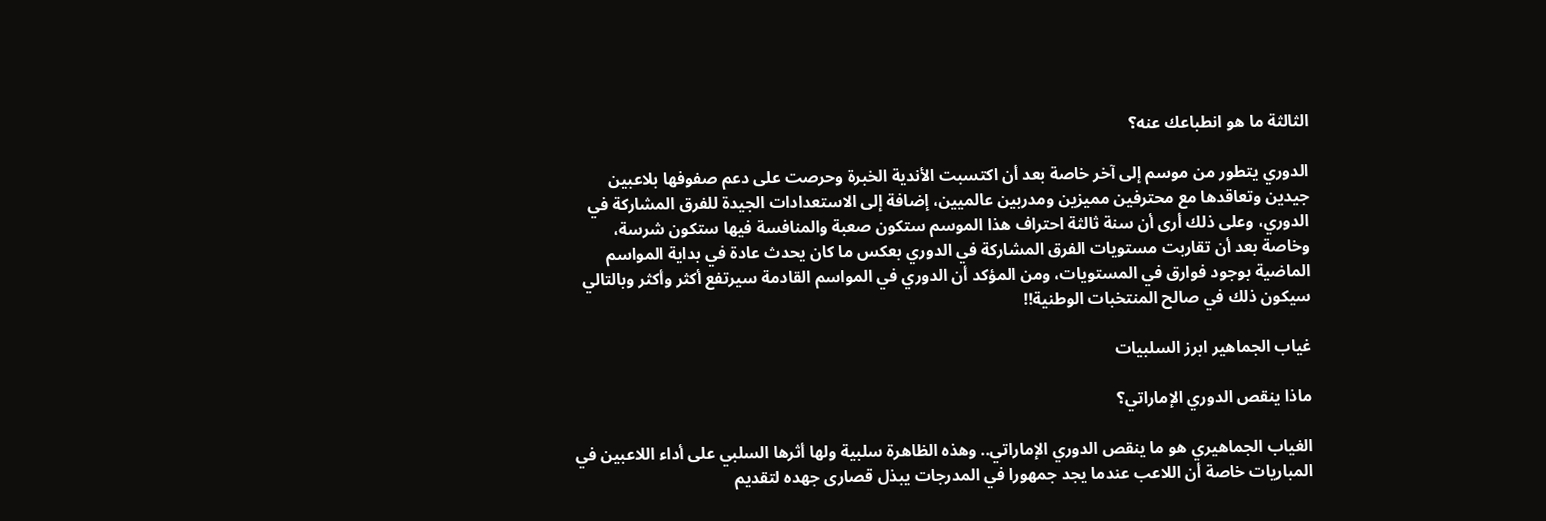الثالثة ما هو انطباعك عنه؟

الدوري يتطور من موسم إلى آخر خاصة بعد أن اكتسبت الأندية الخبرة وحرصت على دعم صفوفها بلاعبين جيدين وتعاقدها مع محترفين مميزين ومدربين عالميين، إضافة إلى الاستعدادات الجيدة للفرق المشاركة في الدوري، وعلى ذلك أرى أن سنة ثالثة احتراف هذا الموسم ستكون صعبة والمنافسة فيها ستكون شرسة، وخاصة بعد أن تقاربت مستويات الفرق المشاركة في الدوري بعكس ما كان يحدث عادة في بداية المواسم الماضية بوجود فوارق في المستويات، ومن المؤكد أن الدوري في المواسم القادمة سيرتفع أكثر وأكثر وبالتالي سيكون ذلك في صالح المنتخبات الوطنية!!

غياب الجماهير ابرز السلبيات

ماذا ينقص الدوري الإماراتي؟

الغياب الجماهيري هو ما ينقص الدوري الإماراتي.. وهذه الظاهرة سلبية ولها أثرها السلبي على أداء اللاعبين في المباريات خاصة أن اللاعب عندما يجد جمهورا في المدرجات يبذل قصارى جهده لتقديم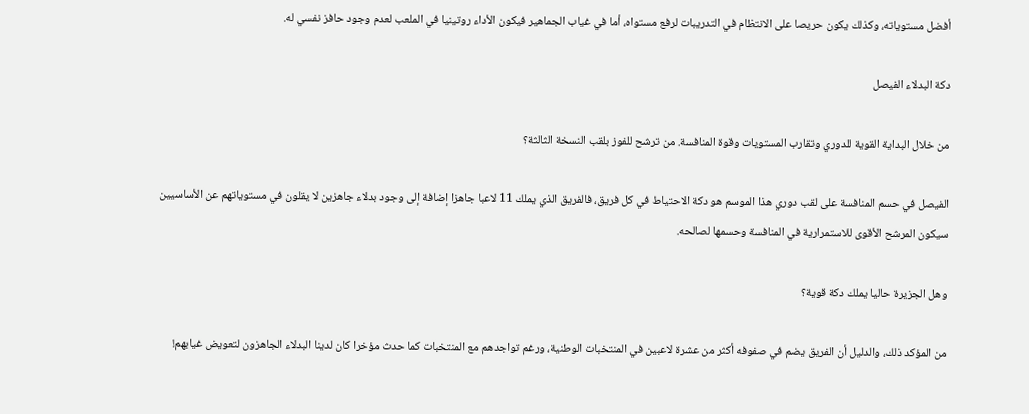أفضل مستوياته، وكذلك يكون حريصا على الانتظام في التدريبات لرفع مستواه، أما في غياب الجماهير فيكون الأداء روتينيا في الملعب لعدم وجود حافز نفسي له.

دكة البدلاء الفيصل

من خلال البداية القوية للدوري وتقارب المستويات وقوة المنافسة. من ترشح للفوز بلقب النسخة الثالثة؟

الفيصل في حسم المنافسة على لقب دوري هذا الموسم هو دكة الاحتياط في كل فريق، فالفريق الذي يملك 11 لاعبا جاهزا إضافة إلى وجود بدلاء جاهزين لا يقلون في مستوياتهم عن الأساسيين سيكون المرشح الأقوى للاستمرارية في المنافسة وحسمها لصالحه.

وهل الجزيرة حاليا يملك دكة قوية؟

من المؤكد ذلك، والدليل أن الفريق يضم في صفوفه أكثر من عشرة لاعبين في المنتخبات الوطنية، ورغم تواجدهم مع المنتخبات كما حدث مؤخرا كان لدينا البدلاء الجاهزون لتعويض غيابهم!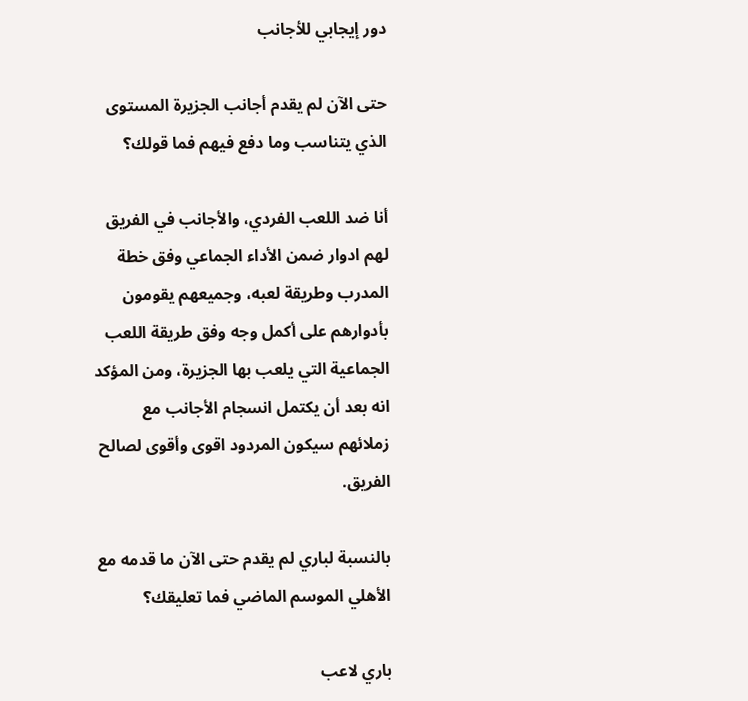دور إيجابي للأجانب

حتى الآن لم يقدم أجانب الجزيرة المستوى الذي يتناسب وما دفع فيهم فما قولك؟

أنا ضد اللعب الفردي، والأجانب في الفريق لهم ادوار ضمن الأداء الجماعي وفق خطة المدرب وطريقة لعبه، وجميعهم يقومون بأدوارهم على أكمل وجه وفق طريقة اللعب الجماعية التي يلعب بها الجزيرة، ومن المؤكد انه بعد أن يكتمل انسجام الأجانب مع زملائهم سيكون المردود اقوى وأقوى لصالح الفريق.

بالنسبة لباري لم يقدم حتى الآن ما قدمه مع الأهلي الموسم الماضي فما تعليقك؟

باري لاعب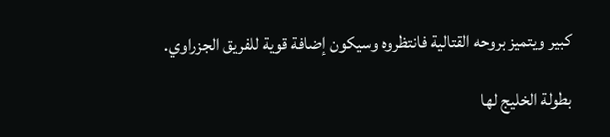كبير ويتميز بروحه القتالية فانتظروه وسيكون إضافة قوية للفريق الجزراوي.

بطولة الخليج لها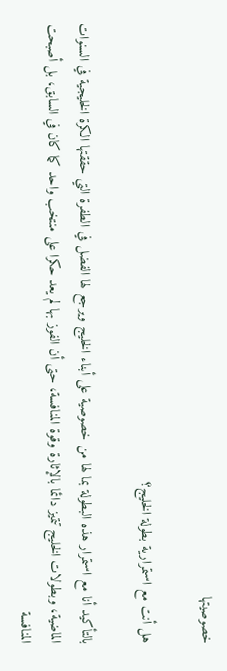خصوصيتها

هل أنت مع استمرارية بطولة الخليج؟

بالتأكيد أنا مع استمرار هذه البطولة بما لها من خصوصية على أبناء الخليج ويرجع لها الفضل في الطفرة التي حققتها الكرة الخليجية في السنوات الماضية، وبطولات الخليج تتميز دائما بالإثارة وقوة المنافسة، حتى أن الفوز بها لم يعد حكرا على منتخب واحد كما كان في السابق، بل أصبحت المنافسة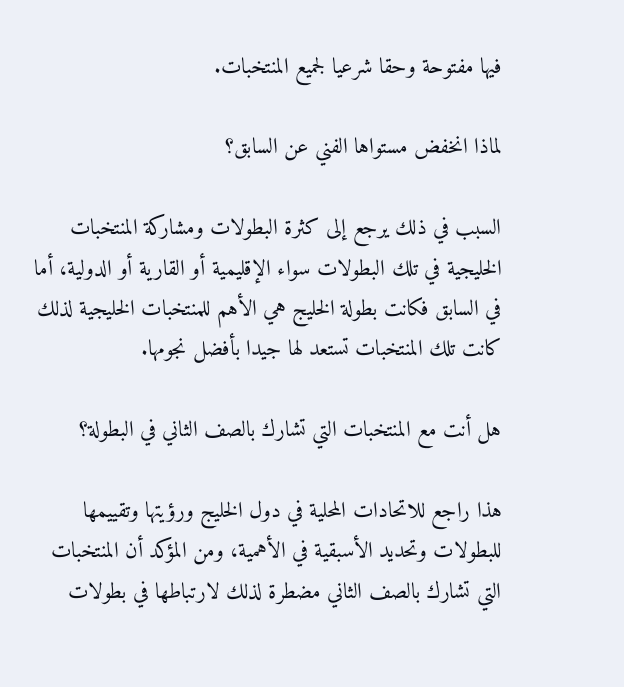فيها مفتوحة وحقا شرعيا لجميع المنتخبات.

لماذا انخفض مستواها الفني عن السابق؟

السبب في ذلك يرجع إلى كثرة البطولات ومشاركة المنتخبات الخليجية في تلك البطولات سواء الإقليمية أو القارية أو الدولية، أما في السابق فكانت بطولة الخليج هي الأهم للمنتخبات الخليجية لذلك كانت تلك المنتخبات تستعد لها جيدا بأفضل نجومها.

هل أنت مع المنتخبات التي تشارك بالصف الثاني في البطولة؟

هذا راجع للاتحادات المحلية في دول الخليج ورؤيتها وتقييمها للبطولات وتحديد الأسبقية في الأهمية، ومن المؤكد أن المنتخبات التي تشارك بالصف الثاني مضطرة لذلك لارتباطها في بطولات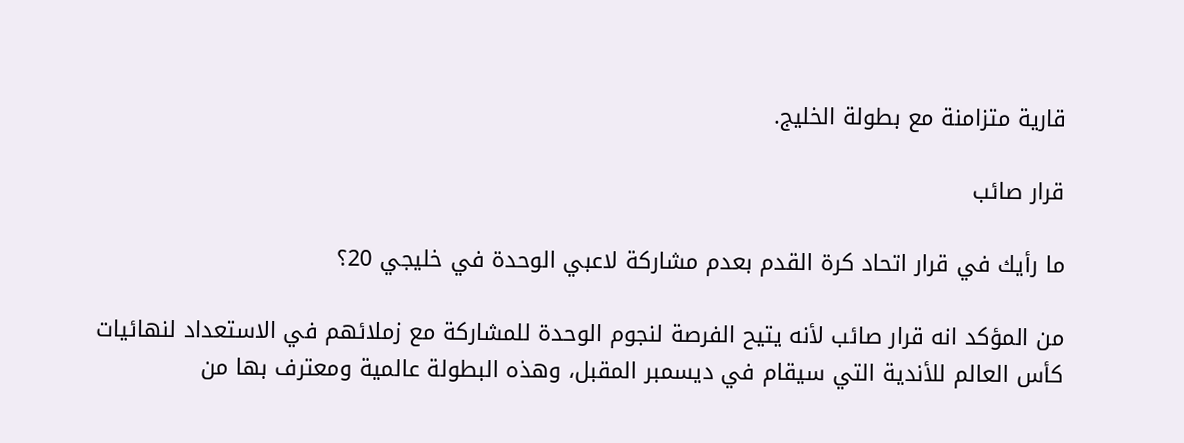قارية متزامنة مع بطولة الخليج.

قرار صائب

ما رأيك في قرار اتحاد كرة القدم بعدم مشاركة لاعبي الوحدة في خليجي 20؟

من المؤكد انه قرار صائب لأنه يتيح الفرصة لنجوم الوحدة للمشاركة مع زملائهم في الاستعداد لنهائيات كأس العالم للأندية التي سيقام في ديسمبر المقبل، وهذه البطولة عالمية ومعترف بها من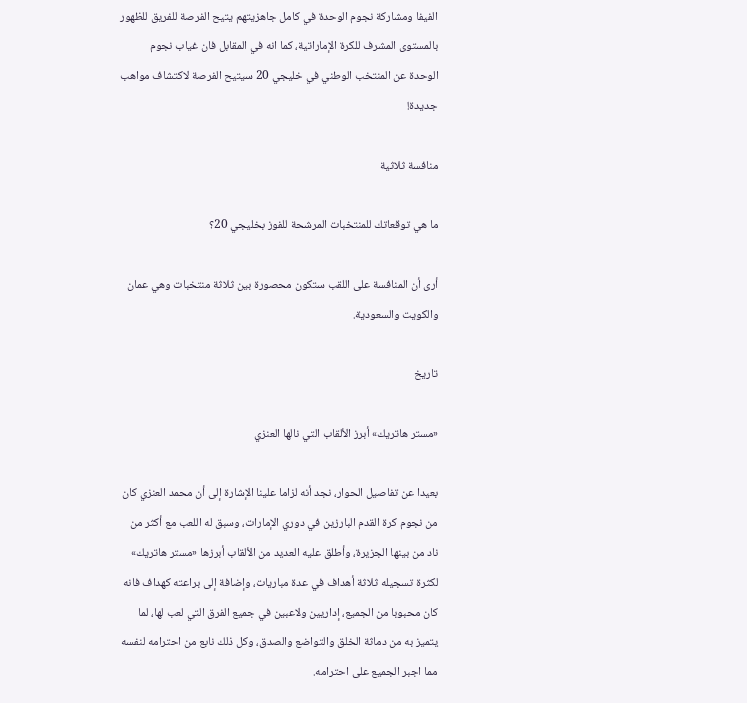الفيفا ومشاركة نجوم الوحدة في كامل جاهزيتهم يتيح الفرصة للفريق للظهور بالمستوى المشرف للكرة الإماراتية، كما انه في المقابل فان غياب نجوم الوحدة عن المنتخب الوطني في خليجي 20 سيتيح الفرصة لاكتشاف مواهب جديدة!

منافسة ثلاثية

ما هي توقعاتك للمنتخبات المرشحة للفوز بخليجي 20؟

أرى أن المنافسة على اللقب ستكون محصورة بين ثلاثة منتخبات وهي عمان والكويت والسعودية.

تاريخ

«مستر هاتريك» أبرز الألقاب التي نالها العنزي

بعيدا عن تفاصيل الحوار، نجد أنه لزاما علينا الإشارة إلى أن محمد العنزي كان من نجوم كرة القدم البارزين في دوري الإمارات، وسبق له اللعب مع أكثر من ناد من بينها الجزيرة، وأطلق عليه العديد من الألقاب أبرزها «مستر هاتريك» لكثرة تسجيله ثلاثة أهداف في عدة مباريات، وإضافة إلى براعته كهداف فانه كان محبوبا من الجميع، إداريين ولاعبين في جميع الفرق التي لعب لها، لما يتميز به من دماثة الخلق والتواضع والصدق، وكل ذلك نابع من احترامه لنفسه مما اجبر الجميع على احترامه.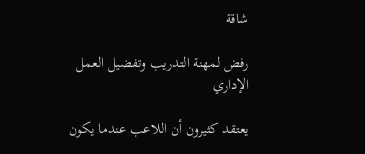شاقة

رفض لمهنة التدريب وتفضيل العمل الإداري

يعتقد كثيرون أن اللاعب عندما يكون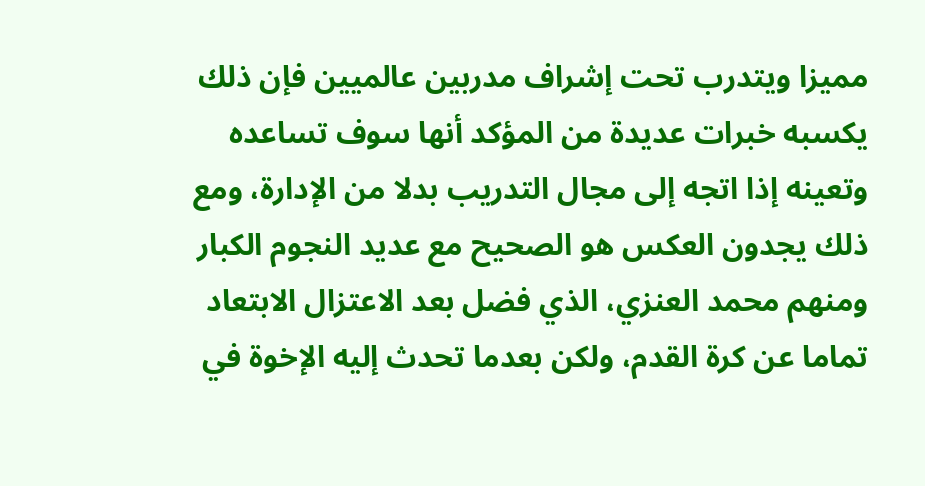مميزا ويتدرب تحت إشراف مدربين عالميين فإن ذلك يكسبه خبرات عديدة من المؤكد أنها سوف تساعده وتعينه إذا اتجه إلى مجال التدريب بدلا من الإدارة، ومع ذلك يجدون العكس هو الصحيح مع عديد النجوم الكبار ومنهم محمد العنزي، الذي فضل بعد الاعتزال الابتعاد تماما عن كرة القدم، ولكن بعدما تحدث إليه الإخوة في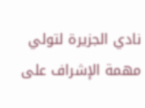نادي الجزيرة لتولي مهمة الإشراف على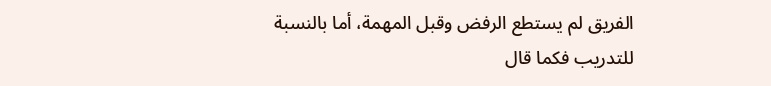الفريق لم يستطع الرفض وقبل المهمة، أما بالنسبة للتدريب فكما قال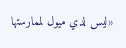«ليس لدي ميول لممارستها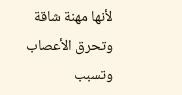لأنها مهنة شاقة وتحرق الأعصاب وتسبب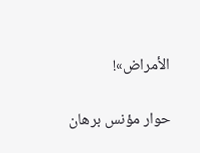الأمراض»!

حوار مؤنس برهان